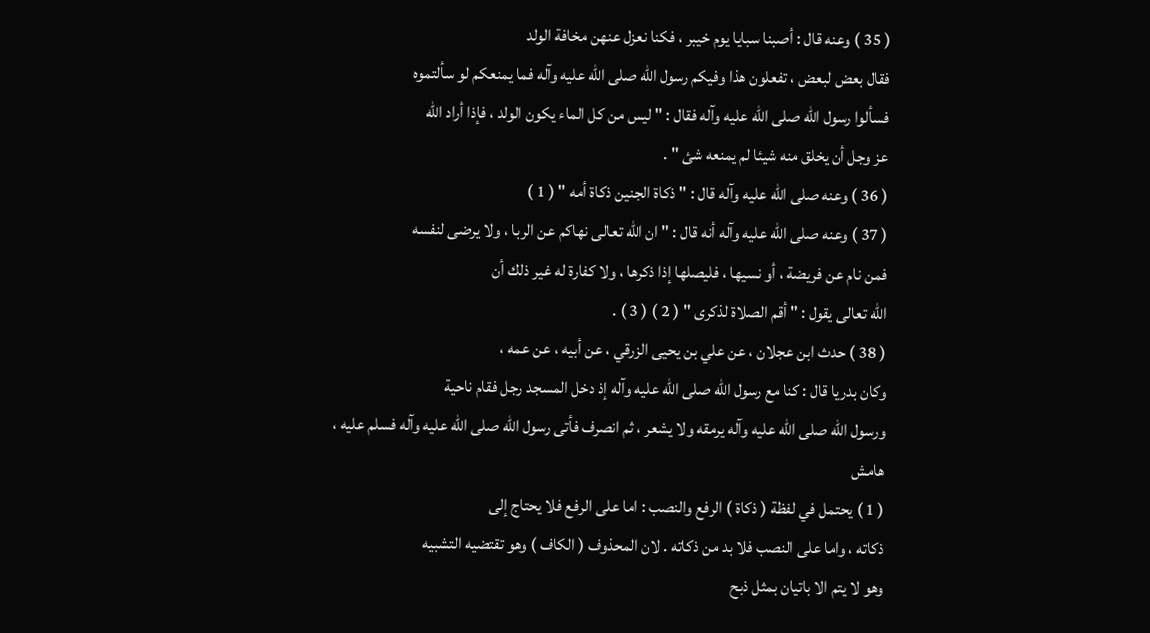( 35 ) وعنه قال : أصبنا سبايا يوم خيبر ، فكنا نعزل عنهن مخافة الولد
فقال بعض لبعض ، تفعلون هذا وفيكم رسول الله صلى الله عليه وآله فما يمنعكم لو سألتموه
فسألوا رسول الله صلى الله عليه وآله فقال : " ليس من كل الماء يكون الولد ، فإذا أراد الله
عز وجل أن يخلق منه شيئا لم يمنعه شئ " .
( 36 ) وعنه صلى الله عليه وآله قال : " ذكاة الجنين ذكاة أمه " ( 1 )
( 37 ) وعنه صلى الله عليه وآله أنه قال : " ان الله تعالى نهاكم عن الربا ، ولا يرضى لنفسه
فمن نام عن فريضة ، أو نسيها ، فليصلها إذا ذكرها ، ولا كفارة له غير ذلك أن
الله تعالى يقول : " أقم الصلاة لذكرى " ( 2 ) ( 3 ) .
( 38 ) حدث ابن عجلان ، عن علي بن يحيى الزرقي ، عن أبيه ، عن عمه ،
وكان بدريا قال : كنا مع رسول الله صلى الله عليه وآله إذ دخل المسجد رجل فقام ناحية
ورسول الله صلى الله عليه وآله يرمقه ولا يشعر ، ثم انصرف فأتى رسول الله صلى الله عليه وآله فسلم عليه ،
هامش
( 1 ) يحتمل في لفظة ( ذكاة ) الرفع والنصب : اما على الرفع فلا يحتاج إلى
ذكاته ، واما على النصب فلا بد من ذكاته . لان المحذوف ( الكاف ) وهو تقتضيه التشبيه
وهو لا يتم الا باتيان بمثل ذبح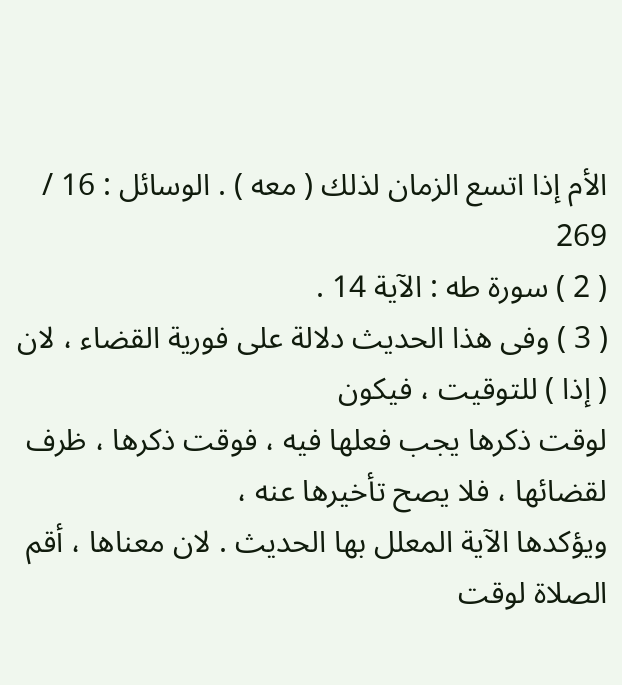الأم إذا اتسع الزمان لذلك ( معه ) . الوسائل : 16 / 269
( 2 ) سورة طه : الآية 14 .
( 3 ) وفى هذا الحديث دلالة على فورية القضاء ، لان ( إذا ) للتوقيت ، فيكون
لوقت ذكرها يجب فعلها فيه ، فوقت ذكرها ، ظرف لقضائها ، فلا يصح تأخيرها عنه ،
ويؤكدها الآية المعلل بها الحديث . لان معناها ، أقم الصلاة لوقت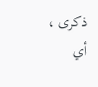ذكرى ، أي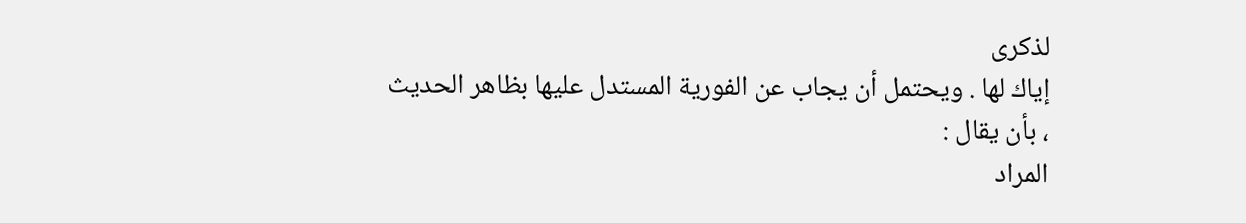لذكرى
إياك لها . ويحتمل أن يجاب عن الفورية المستدل عليها بظاهر الحديث ، بأن يقال :
المراد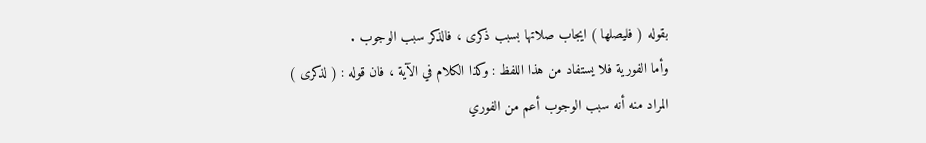بقوله ( فليصلها ) ايجاب صلاتها بسبب ذكرى ، فالذكر سبب الوجوب .
وأما الفورية فلا يستفاد من هذا اللفظ : وكذا الكلام في الآية ، فان قوله : ( لذكرى )
المراد منه أنه سبب الوجوب أعم من الفوري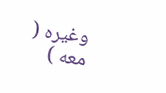وغيره ( معه )